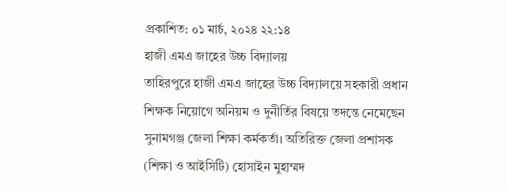প্রকাশিত: ০১ মার্চ, ২০২৪ ২২:১৪
হাজী এমএ জাহের উচ্চ বিদ্যালয়
তাহিরপুরে হাজী এমএ জাহের উচ্চ বিদ্যালয়ে সহকারী প্রধান শিক্ষক নিয়োগে অনিয়ম ও দুনীর্তির বিষয়ে তদন্তে নেমেছেন সুনামগঞ্জ জেলা শিক্ষা কর্মকর্তা। অতিরিক্ত জেলা প্রশাসক (শিক্ষা ও আইসিটি) হোসাইন মুহাম্মদ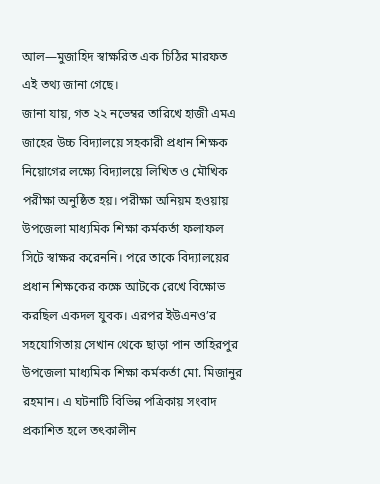আল—মুজাহিদ স্বাক্ষরিত এক চিঠির মারফত এই তথ্য জানা গেছে।
জানা যায়, গত ২২ নভেম্বর তারিখে হাজী এমএ জাহের উচ্চ বিদ্যালয়ে সহকারী প্রধান শিক্ষক নিয়োগের লক্ষ্যে বিদ্যালয়ে লিখিত ও মৌখিক পরীক্ষা অনুষ্ঠিত হয়। পরীক্ষা অনিয়ম হওয়ায় উপজেলা মাধ্যমিক শিক্ষা কর্মকর্তা ফলাফল সিটে স্বাক্ষর করেননি। পরে তাকে বিদ্যালয়ের প্রধান শিক্ষকের কক্ষে আটকে রেখে বিক্ষোভ করছিল একদল যুবক। এরপর ইউএনও’র সহযোগিতায় সেখান থেকে ছাড়া পান তাহিরপুর উপজেলা মাধ্যমিক শিক্ষা কর্মকর্তা মো. মিজানুর রহমান। এ ঘটনাটি বিভিন্ন পত্রিকায় সংবাদ প্রকাশিত হলে তৎকালীন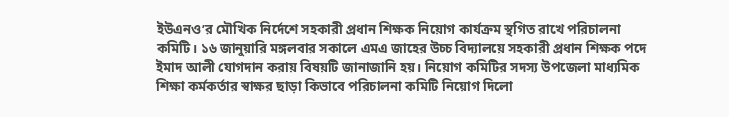ইউএনও’র মৌখিক নির্দেশে সহকারী প্রধান শিক্ষক নিয়োগ কার্যক্রম স্থগিত রাখে পরিচালনা কমিটি। ১৬ জানুয়ারি মঙ্গলবার সকালে এমএ জাহের উচ্চ বিদ্যালয়ে সহকারী প্রধান শিক্ষক পদে ইমাদ আলী যোগদান করায় বিষয়টি জানাজানি হয়। নিয়োগ কমিটির সদস্য উপজেলা মাধ্যমিক শিক্ষা কর্মকর্তার স্বাক্ষর ছাড়া কিভাবে পরিচালনা কমিটি নিয়োগ দিলো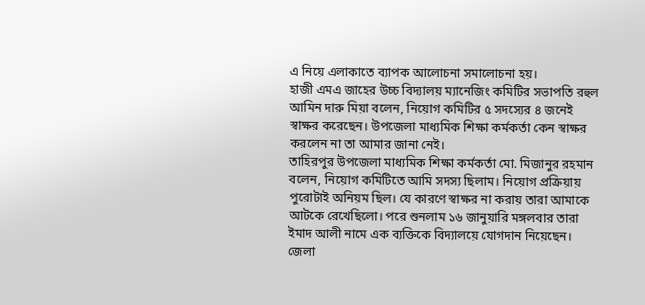এ নিয়ে এলাকাতে ব্যাপক আলোচনা সমালোচনা হয়।
হাজী এমএ জাহের উচ্চ বিদ্যালয় ম্যানেজিং কমিটির সভাপতি রহুল আমিন দারু মিয়া বলেন, নিয়োগ কমিটির ৫ সদস্যের ৪ জনেই স্বাক্ষর করেছেন। উপজেলা মাধ্যমিক শিক্ষা কর্মকর্তা কেন স্বাক্ষর করলেন না তা আমার জানা নেই।
তাহিরপুর উপজেলা মাধ্যমিক শিক্ষা কর্মকর্তা মো. মিজানুর রহমান বলেন, নিয়োগ কমিটিতে আমি সদস্য ছিলাম। নিয়োগ প্রক্রিয়ায় পুরোটাই অনিয়ম ছিল। যে কারণে স্বাক্ষর না করায় তারা আমাকে আটকে রেখেছিলো। পরে শুনলাম ১৬ জানুয়ারি মঙ্গলবার তারা ইমাদ আলী নামে এক ব্যক্তিকে বিদ্যালয়ে যোগদান নিয়েছেন।
জেলা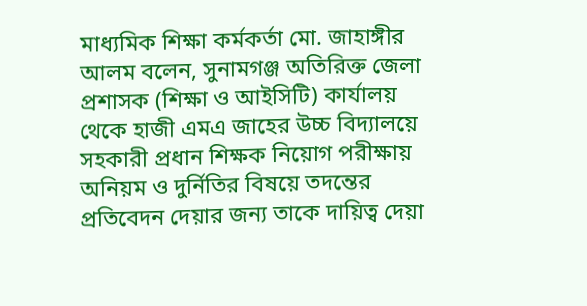মাধ্যমিক শিক্ষা কর্মকর্তা মো. জাহাঙ্গীর আলম বলেন, সুনামগঞ্জ অতিরিক্ত জেলা প্রশাসক (শিক্ষা ও আইসিটি) কার্যালয় থেকে হাজী এমএ জাহের উচ্চ বিদ্যালয়ে সহকারী প্রধান শিক্ষক নিয়োগ পরীক্ষায় অনিয়ম ও দুর্নিতির বিষয়ে তদন্তের প্রতিবেদন দেয়ার জন্য তাকে দায়িত্ব দেয়া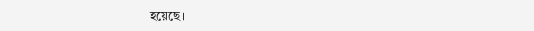হয়েছে।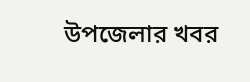উপজেলার খবর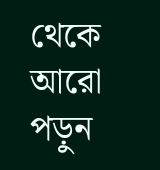থেকে আরো পড়ুন